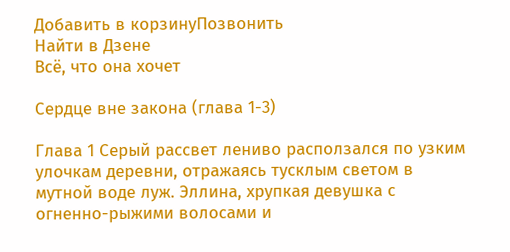Добавить в корзинуПозвонить
Найти в Дзене
Всё, что она хочет

Сердце вне закона (глава 1-3)

Глава 1 Серый рассвет лениво расползался по узким улочкам деревни, отражаясь тусклым светом в мутной воде луж. Эллина, хрупкая девушка с огненно-рыжими волосами и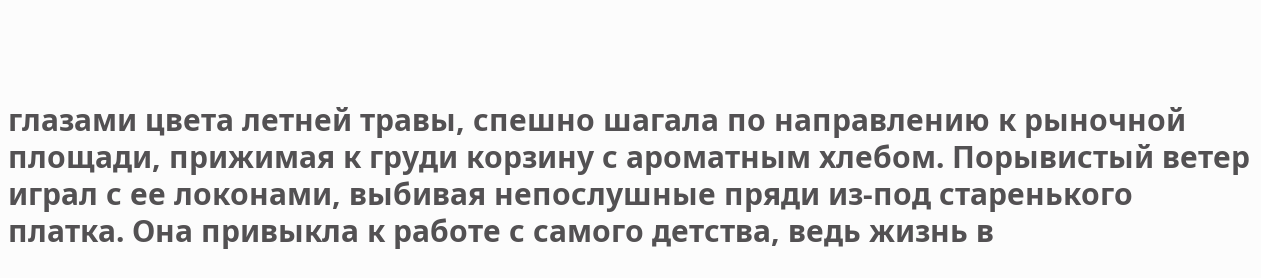глазами цвета летней травы, спешно шагала по направлению к рыночной площади, прижимая к груди корзину с ароматным хлебом. Порывистый ветер играл с ее локонами, выбивая непослушные пряди из-под старенького платка. Она привыкла к работе с самого детства, ведь жизнь в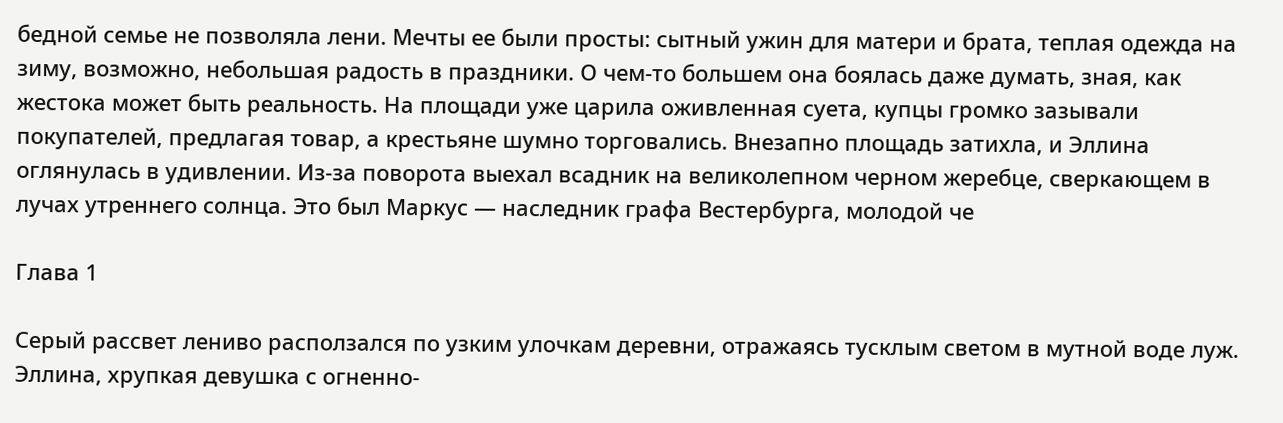бедной семье не позволяла лени. Мечты ее были просты: сытный ужин для матери и брата, теплая одежда на зиму, возможно, небольшая радость в праздники. О чем-то большем она боялась даже думать, зная, как жестока может быть реальность. На площади уже царила оживленная суета, купцы громко зазывали покупателей, предлагая товар, а крестьяне шумно торговались. Внезапно площадь затихла, и Эллина оглянулась в удивлении. Из-за поворота выехал всадник на великолепном черном жеребце, сверкающем в лучах утреннего солнца. Это был Маркус — наследник графа Вестербурга, молодой че

Глава 1

Серый рассвет лениво расползался по узким улочкам деревни, отражаясь тусклым светом в мутной воде луж. Эллина, хрупкая девушка с огненно-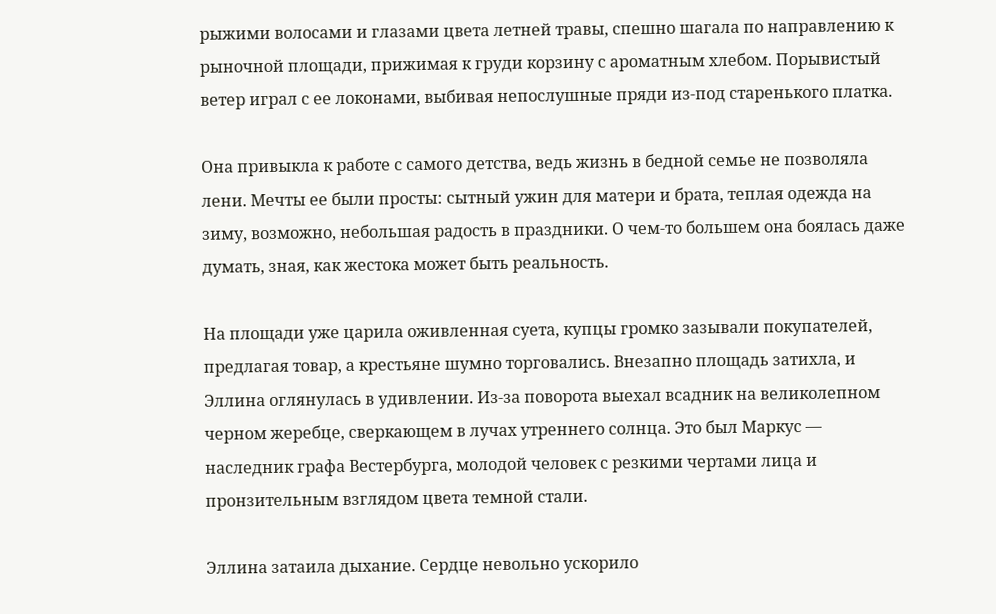рыжими волосами и глазами цвета летней травы, спешно шагала по направлению к рыночной площади, прижимая к груди корзину с ароматным хлебом. Порывистый ветер играл с ее локонами, выбивая непослушные пряди из-под старенького платка.

Она привыкла к работе с самого детства, ведь жизнь в бедной семье не позволяла лени. Мечты ее были просты: сытный ужин для матери и брата, теплая одежда на зиму, возможно, небольшая радость в праздники. О чем-то большем она боялась даже думать, зная, как жестока может быть реальность.

На площади уже царила оживленная суета, купцы громко зазывали покупателей, предлагая товар, а крестьяне шумно торговались. Внезапно площадь затихла, и Эллина оглянулась в удивлении. Из-за поворота выехал всадник на великолепном черном жеребце, сверкающем в лучах утреннего солнца. Это был Маркус — наследник графа Вестербурга, молодой человек с резкими чертами лица и пронзительным взглядом цвета темной стали.

Эллина затаила дыхание. Сердце невольно ускорило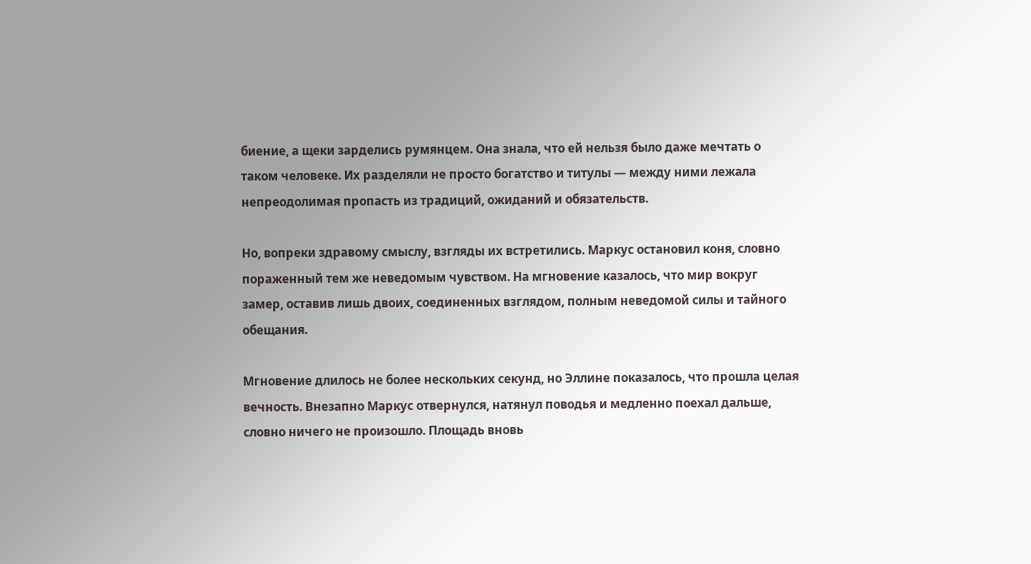биение, а щеки зарделись румянцем. Она знала, что ей нельзя было даже мечтать о таком человеке. Их разделяли не просто богатство и титулы — между ними лежала непреодолимая пропасть из традиций, ожиданий и обязательств.

Но, вопреки здравому смыслу, взгляды их встретились. Маркус остановил коня, словно пораженный тем же неведомым чувством. На мгновение казалось, что мир вокруг замер, оставив лишь двоих, соединенных взглядом, полным неведомой силы и тайного обещания.

Мгновение длилось не более нескольких секунд, но Эллине показалось, что прошла целая вечность. Внезапно Маркус отвернулся, натянул поводья и медленно поехал дальше, словно ничего не произошло. Площадь вновь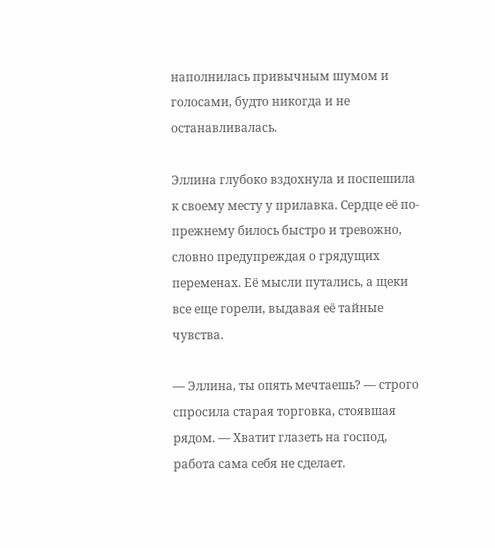наполнилась привычным шумом и голосами, будто никогда и не останавливалась.

Эллина глубоко вздохнула и поспешила к своему месту у прилавка. Сердце её по-прежнему билось быстро и тревожно, словно предупреждая о грядущих переменах. Её мысли путались, а щеки все еще горели, выдавая её тайные чувства.

— Эллина, ты опять мечтаешь? — строго спросила старая торговка, стоявшая рядом. — Хватит глазеть на господ, работа сама себя не сделает.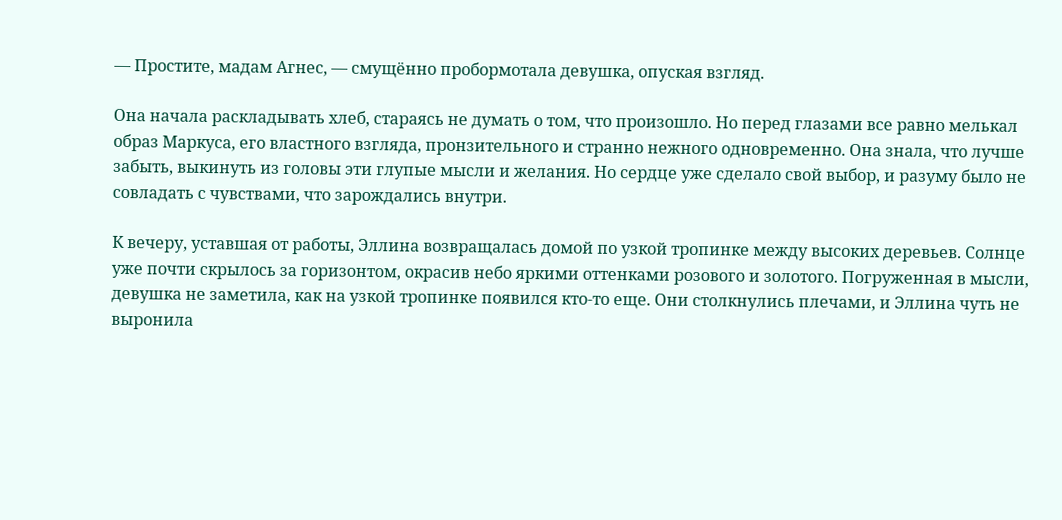— Простите, мадам Агнес, — смущённо пробормотала девушка, опуская взгляд.

Она начала раскладывать хлеб, стараясь не думать о том, что произошло. Но перед глазами все равно мелькал образ Маркуса, его властного взгляда, пронзительного и странно нежного одновременно. Она знала, что лучше забыть, выкинуть из головы эти глупые мысли и желания. Но сердце уже сделало свой выбор, и разуму было не совладать с чувствами, что зарождались внутри.

К вечеру, уставшая от работы, Эллина возвращалась домой по узкой тропинке между высоких деревьев. Солнце уже почти скрылось за горизонтом, окрасив небо яркими оттенками розового и золотого. Погруженная в мысли, девушка не заметила, как на узкой тропинке появился кто-то еще. Они столкнулись плечами, и Эллина чуть не выронила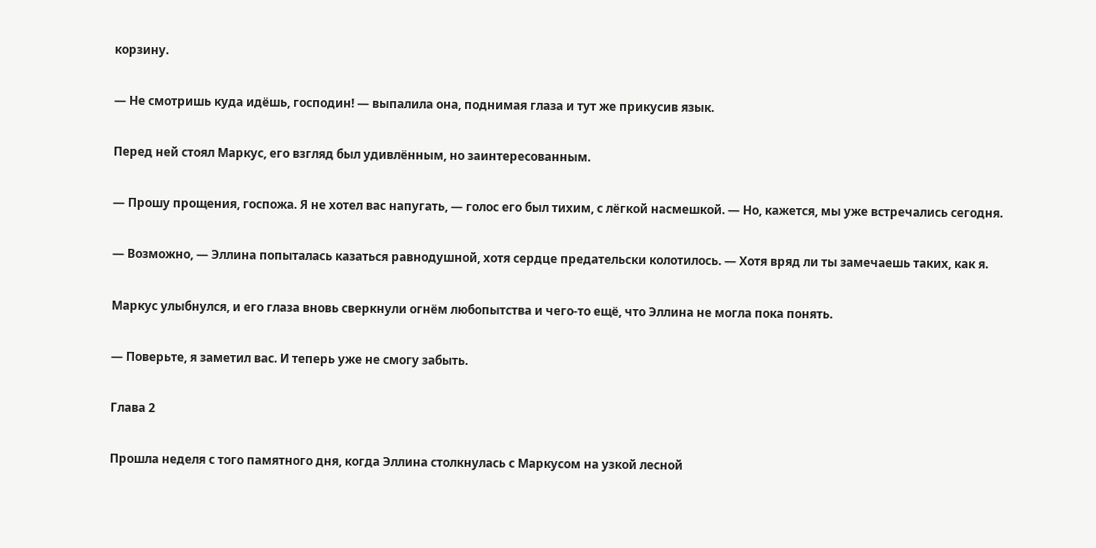корзину.

— Не смотришь куда идёшь, господин! — выпалила она, поднимая глаза и тут же прикусив язык.

Перед ней стоял Маркус, его взгляд был удивлённым, но заинтересованным.

— Прошу прощения, госпожа. Я не хотел вас напугать, — голос его был тихим, с лёгкой насмешкой. — Но, кажется, мы уже встречались сегодня.

— Возможно, — Эллина попыталась казаться равнодушной, хотя сердце предательски колотилось. — Хотя вряд ли ты замечаешь таких, как я.

Маркус улыбнулся, и его глаза вновь сверкнули огнём любопытства и чего-то ещё, что Эллина не могла пока понять.

— Поверьте, я заметил вас. И теперь уже не смогу забыть.

Глава 2

Прошла неделя с того памятного дня, когда Эллина столкнулась с Маркусом на узкой лесной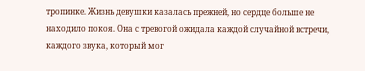тропинке. Жизнь девушки казалась прежней, но сердце больше не находило покоя. Она с тревогой ожидала каждой случайной встречи, каждого звука, который мог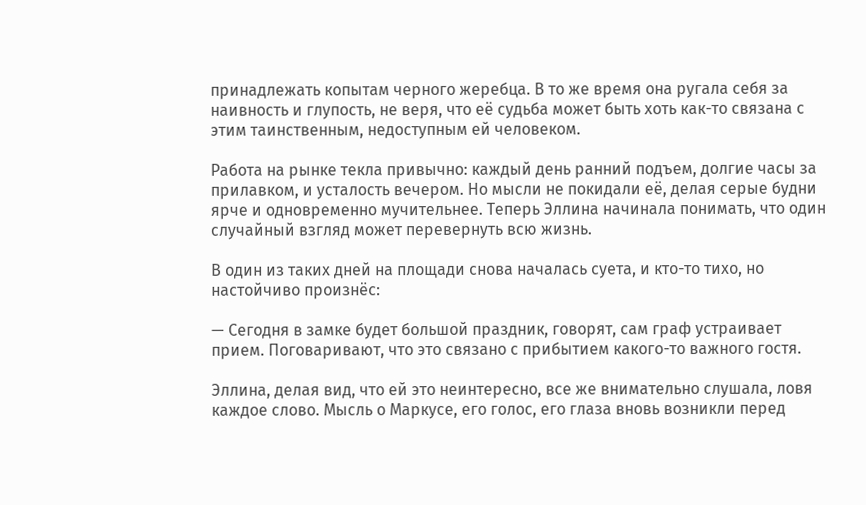принадлежать копытам черного жеребца. В то же время она ругала себя за наивность и глупость, не веря, что её судьба может быть хоть как-то связана с этим таинственным, недоступным ей человеком.

Работа на рынке текла привычно: каждый день ранний подъем, долгие часы за прилавком, и усталость вечером. Но мысли не покидали её, делая серые будни ярче и одновременно мучительнее. Теперь Эллина начинала понимать, что один случайный взгляд может перевернуть всю жизнь.

В один из таких дней на площади снова началась суета, и кто-то тихо, но настойчиво произнёс:

— Сегодня в замке будет большой праздник, говорят, сам граф устраивает прием. Поговаривают, что это связано с прибытием какого-то важного гостя.

Эллина, делая вид, что ей это неинтересно, все же внимательно слушала, ловя каждое слово. Мысль о Маркусе, его голос, его глаза вновь возникли перед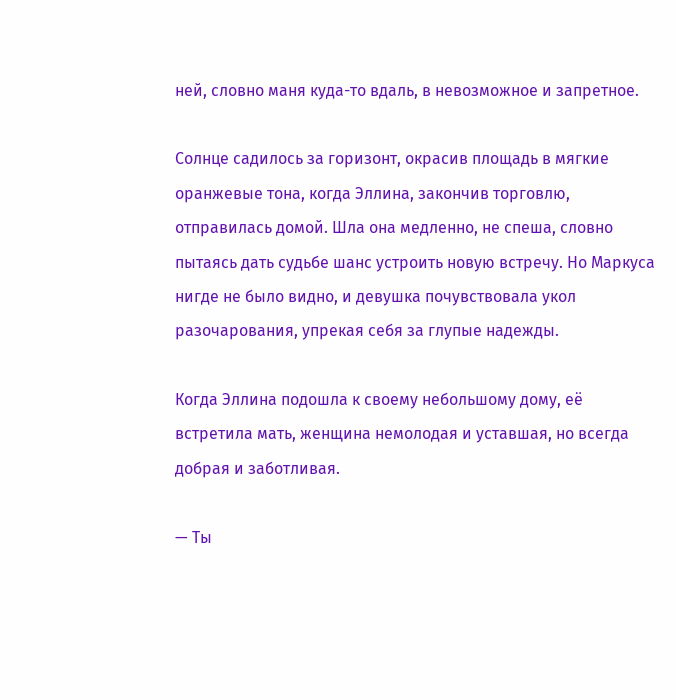ней, словно маня куда-то вдаль, в невозможное и запретное.

Солнце садилось за горизонт, окрасив площадь в мягкие оранжевые тона, когда Эллина, закончив торговлю, отправилась домой. Шла она медленно, не спеша, словно пытаясь дать судьбе шанс устроить новую встречу. Но Маркуса нигде не было видно, и девушка почувствовала укол разочарования, упрекая себя за глупые надежды.

Когда Эллина подошла к своему небольшому дому, её встретила мать, женщина немолодая и уставшая, но всегда добрая и заботливая.

— Ты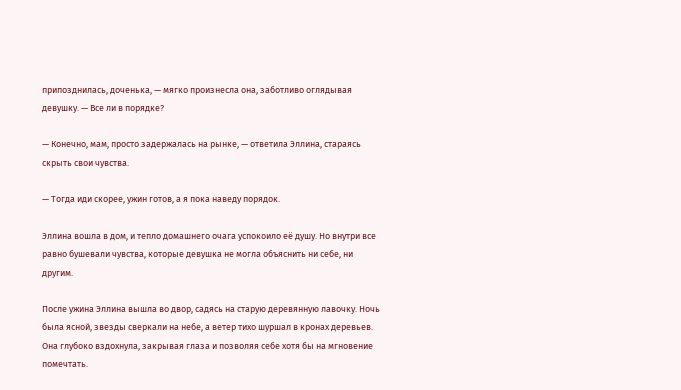припозднилась, доченька, — мягко произнесла она, заботливо оглядывая девушку. — Все ли в порядке?

— Конечно, мам, просто задержалась на рынке, — ответила Эллина, стараясь скрыть свои чувства.

— Тогда иди скорее, ужин готов, а я пока наведу порядок.

Эллина вошла в дом, и тепло домашнего очага успокоило её душу. Но внутри все равно бушевали чувства, которые девушка не могла объяснить ни себе, ни другим.

После ужина Эллина вышла во двор, садясь на старую деревянную лавочку. Ночь была ясной, звезды сверкали на небе, а ветер тихо шуршал в кронах деревьев. Она глубоко вздохнула, закрывая глаза и позволяя себе хотя бы на мгновение помечтать.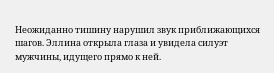Неожиданно тишину нарушил звук приближающихся шагов. Эллина открыла глаза и увидела силуэт мужчины, идущего прямо к ней.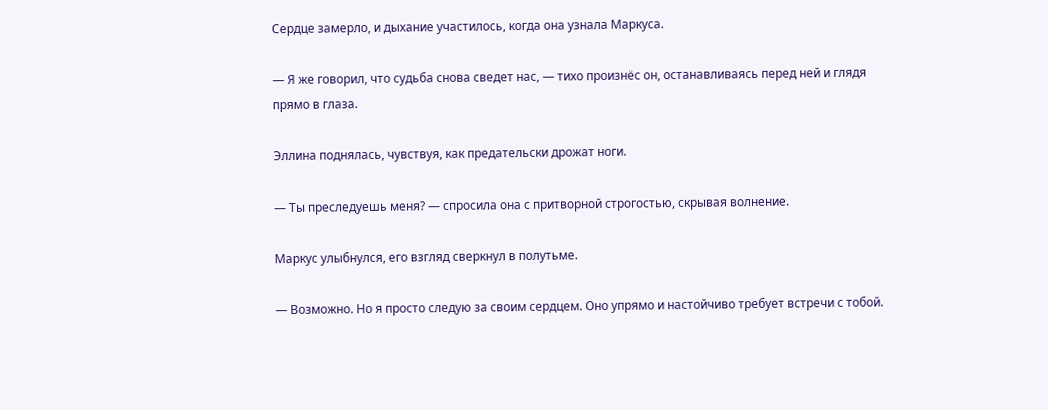Сердце замерло, и дыхание участилось, когда она узнала Маркуса.

— Я же говорил, что судьба снова сведет нас, — тихо произнёс он, останавливаясь перед ней и глядя прямо в глаза.

Эллина поднялась, чувствуя, как предательски дрожат ноги.

— Ты преследуешь меня? — спросила она с притворной строгостью, скрывая волнение.

Маркус улыбнулся, его взгляд сверкнул в полутьме.

— Возможно. Но я просто следую за своим сердцем. Оно упрямо и настойчиво требует встречи с тобой.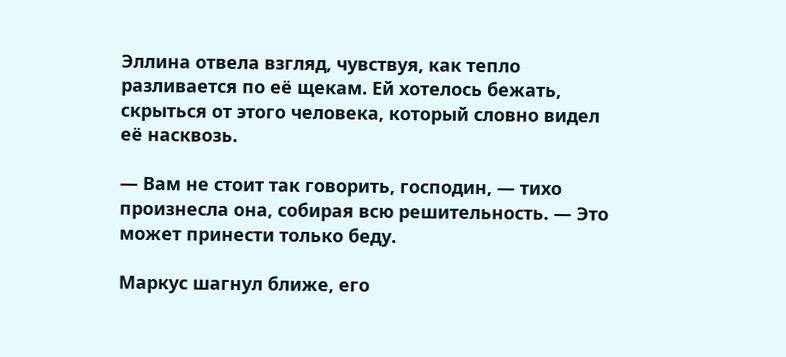Эллина отвела взгляд, чувствуя, как тепло разливается по её щекам. Ей хотелось бежать, скрыться от этого человека, который словно видел её насквозь.

— Вам не стоит так говорить, господин, — тихо произнесла она, собирая всю решительность. — Это может принести только беду.

Маркус шагнул ближе, его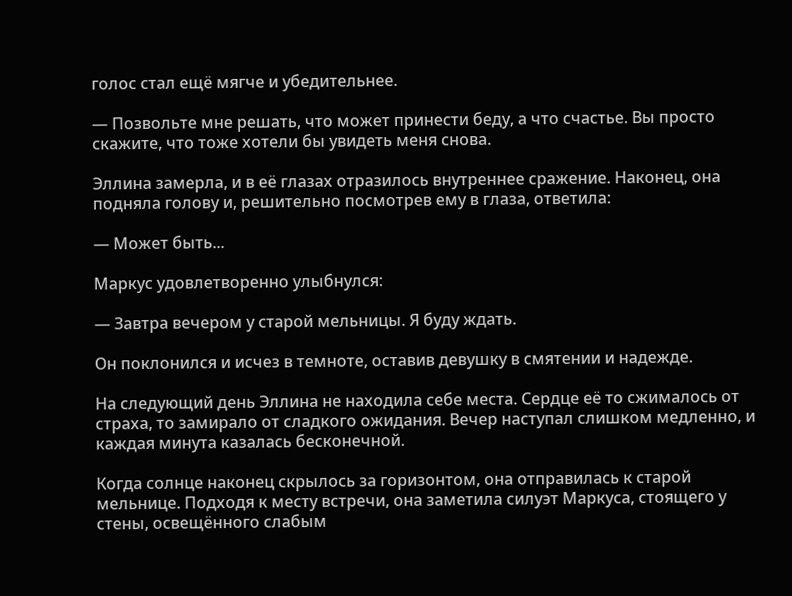голос стал ещё мягче и убедительнее.

— Позвольте мне решать, что может принести беду, а что счастье. Вы просто скажите, что тоже хотели бы увидеть меня снова.

Эллина замерла, и в её глазах отразилось внутреннее сражение. Наконец, она подняла голову и, решительно посмотрев ему в глаза, ответила:

— Может быть...

Маркус удовлетворенно улыбнулся:

— Завтра вечером у старой мельницы. Я буду ждать.

Он поклонился и исчез в темноте, оставив девушку в смятении и надежде.

На следующий день Эллина не находила себе места. Сердце её то сжималось от страха, то замирало от сладкого ожидания. Вечер наступал слишком медленно, и каждая минута казалась бесконечной.

Когда солнце наконец скрылось за горизонтом, она отправилась к старой мельнице. Подходя к месту встречи, она заметила силуэт Маркуса, стоящего у стены, освещённого слабым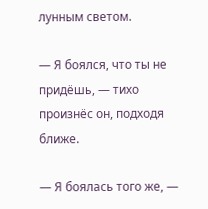лунным светом.

— Я боялся, что ты не придёшь, — тихо произнёс он, подходя ближе.

— Я боялась того же, —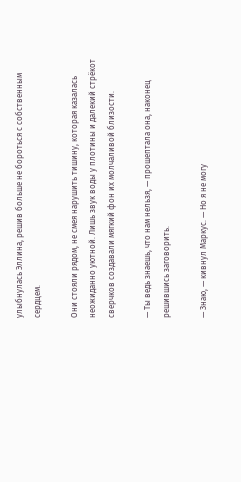улыбнулась Эллина, решив больше не бороться с собственным сердцем.

Они стояли рядом, не смея нарушить тишину, которая казалась неожиданно уютной. Лишь звук воды у плотины и далекий стрёкот сверчков создавали мягкий фон их молчаливой близости.

— Ты ведь знаешь, что нам нельзя, — прошептала она, наконец решившись заговорить.

— Знаю, — кивнул Маркус. — Но я не могу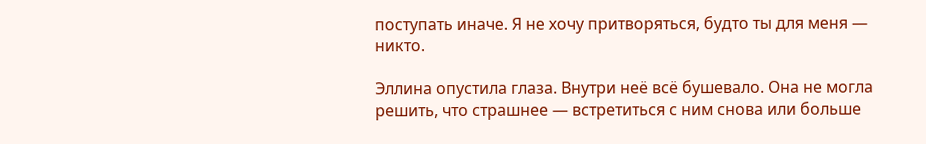поступать иначе. Я не хочу притворяться, будто ты для меня — никто.

Эллина опустила глаза. Внутри неё всё бушевало. Она не могла решить, что страшнее — встретиться с ним снова или больше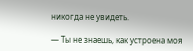никогда не увидеть.

— Ты не знаешь, как устроена моя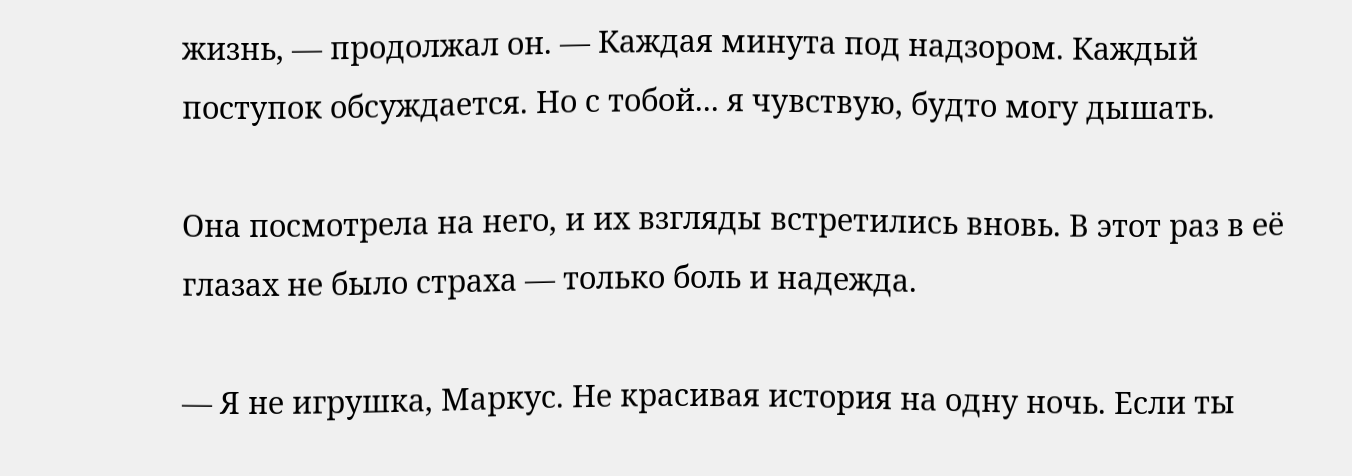жизнь, — продолжал он. — Каждая минута под надзором. Каждый поступок обсуждается. Но с тобой... я чувствую, будто могу дышать.

Она посмотрела на него, и их взгляды встретились вновь. В этот раз в её глазах не было страха — только боль и надежда.

— Я не игрушка, Маркус. Не красивая история на одну ночь. Если ты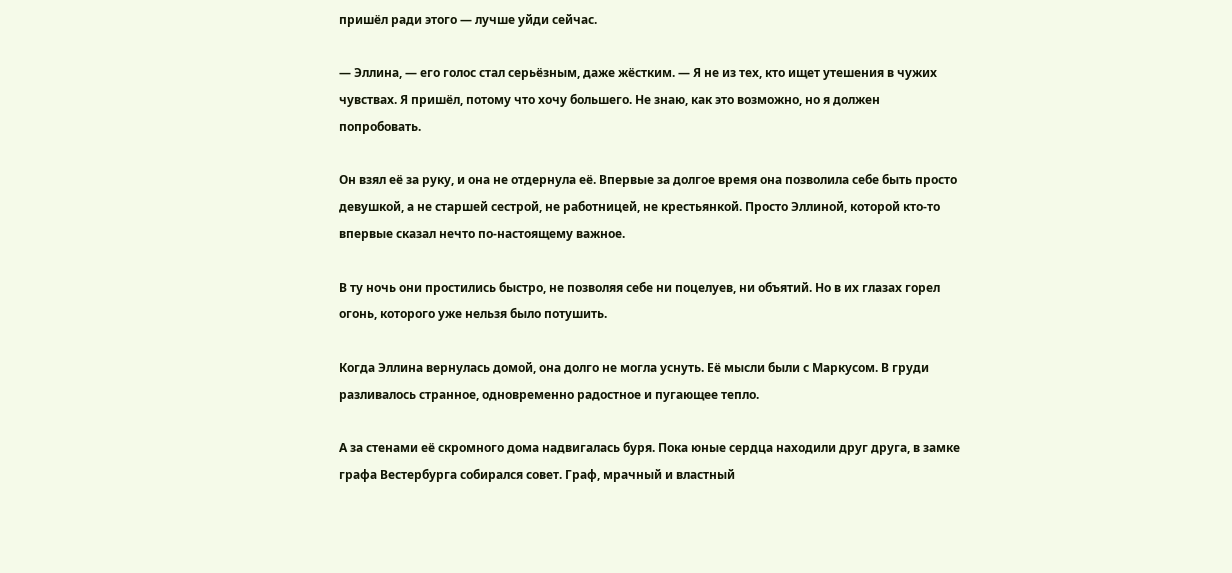пришёл ради этого — лучше уйди сейчас.

— Эллина, — его голос стал серьёзным, даже жёстким. — Я не из тех, кто ищет утешения в чужих чувствах. Я пришёл, потому что хочу большего. Не знаю, как это возможно, но я должен попробовать.

Он взял её за руку, и она не отдернула её. Впервые за долгое время она позволила себе быть просто девушкой, а не старшей сестрой, не работницей, не крестьянкой. Просто Эллиной, которой кто-то впервые сказал нечто по-настоящему важное.

В ту ночь они простились быстро, не позволяя себе ни поцелуев, ни объятий. Но в их глазах горел огонь, которого уже нельзя было потушить.

Когда Эллина вернулась домой, она долго не могла уснуть. Её мысли были с Маркусом. В груди разливалось странное, одновременно радостное и пугающее тепло.

А за стенами её скромного дома надвигалась буря. Пока юные сердца находили друг друга, в замке графа Вестербурга собирался совет. Граф, мрачный и властный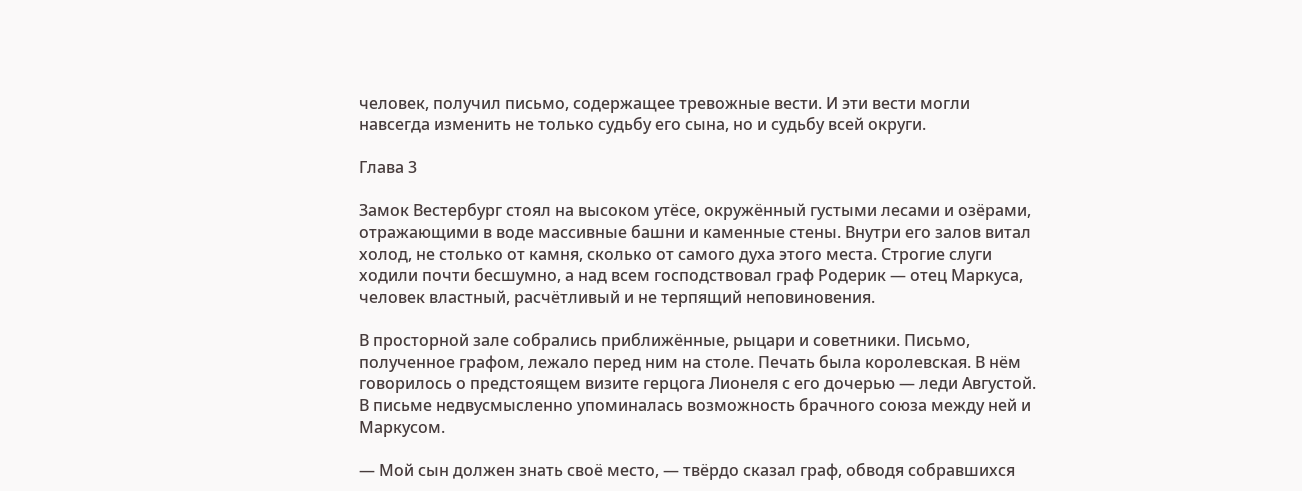человек, получил письмо, содержащее тревожные вести. И эти вести могли навсегда изменить не только судьбу его сына, но и судьбу всей округи.

Глава 3

Замок Вестербург стоял на высоком утёсе, окружённый густыми лесами и озёрами, отражающими в воде массивные башни и каменные стены. Внутри его залов витал холод, не столько от камня, сколько от самого духа этого места. Строгие слуги ходили почти бесшумно, а над всем господствовал граф Родерик — отец Маркуса, человек властный, расчётливый и не терпящий неповиновения.

В просторной зале собрались приближённые, рыцари и советники. Письмо, полученное графом, лежало перед ним на столе. Печать была королевская. В нём говорилось о предстоящем визите герцога Лионеля с его дочерью — леди Августой. В письме недвусмысленно упоминалась возможность брачного союза между ней и Маркусом.

— Мой сын должен знать своё место, — твёрдо сказал граф, обводя собравшихся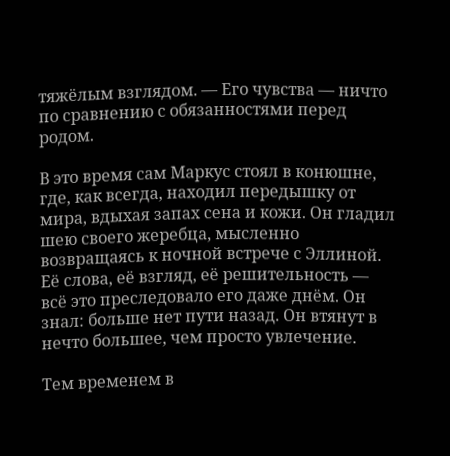тяжёлым взглядом. — Его чувства — ничто по сравнению с обязанностями перед родом.

В это время сам Маркус стоял в конюшне, где, как всегда, находил передышку от мира, вдыхая запах сена и кожи. Он гладил шею своего жеребца, мысленно возвращаясь к ночной встрече с Эллиной. Её слова, её взгляд, её решительность — всё это преследовало его даже днём. Он знал: больше нет пути назад. Он втянут в нечто большее, чем просто увлечение.

Тем временем в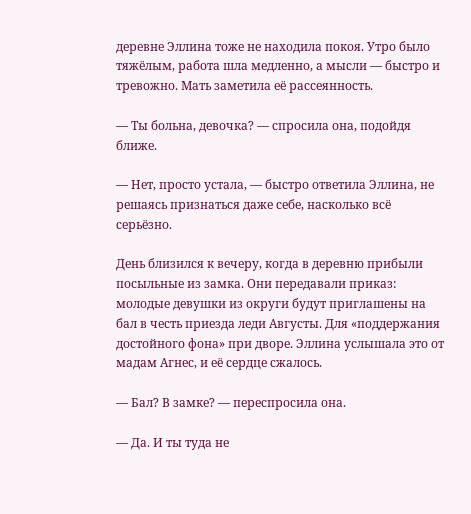деревне Эллина тоже не находила покоя. Утро было тяжёлым, работа шла медленно, а мысли — быстро и тревожно. Мать заметила её рассеянность.

— Ты больна, девочка? — спросила она, подойдя ближе.

— Нет, просто устала, — быстро ответила Эллина, не решаясь признаться даже себе, насколько всё серьёзно.

День близился к вечеру, когда в деревню прибыли посыльные из замка. Они передавали приказ: молодые девушки из округи будут приглашены на бал в честь приезда леди Августы. Для «поддержания достойного фона» при дворе. Эллина услышала это от мадам Агнес, и её сердце сжалось.

— Бал? В замке? — переспросила она.

— Да. И ты туда не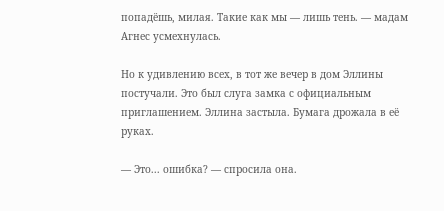попадёшь, милая. Такие как мы — лишь тень. — мадам Агнес усмехнулась.

Но к удивлению всех, в тот же вечер в дом Эллины постучали. Это был слуга замка с официальным приглашением. Эллина застыла. Бумага дрожала в её руках.

— Это... ошибка? — спросила она.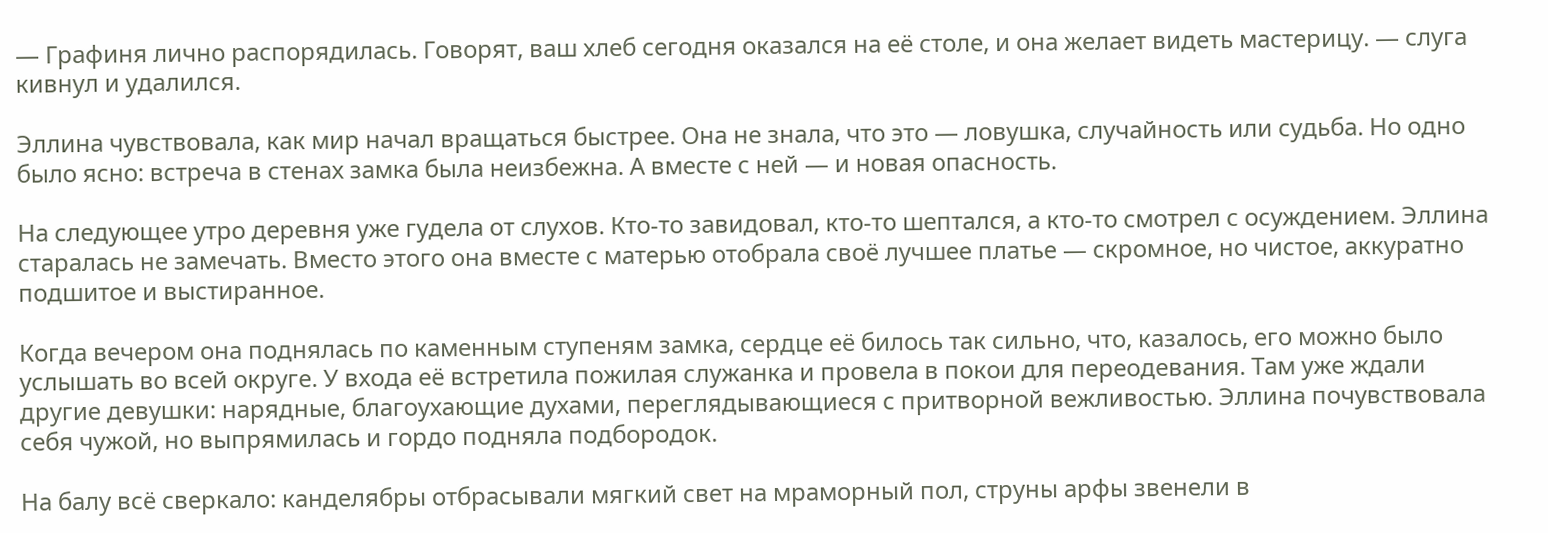— Графиня лично распорядилась. Говорят, ваш хлеб сегодня оказался на её столе, и она желает видеть мастерицу. — слуга кивнул и удалился.

Эллина чувствовала, как мир начал вращаться быстрее. Она не знала, что это — ловушка, случайность или судьба. Но одно было ясно: встреча в стенах замка была неизбежна. А вместе с ней — и новая опасность.

На следующее утро деревня уже гудела от слухов. Кто-то завидовал, кто-то шептался, а кто-то смотрел с осуждением. Эллина старалась не замечать. Вместо этого она вместе с матерью отобрала своё лучшее платье — скромное, но чистое, аккуратно подшитое и выстиранное.

Когда вечером она поднялась по каменным ступеням замка, сердце её билось так сильно, что, казалось, его можно было услышать во всей округе. У входа её встретила пожилая служанка и провела в покои для переодевания. Там уже ждали другие девушки: нарядные, благоухающие духами, переглядывающиеся с притворной вежливостью. Эллина почувствовала себя чужой, но выпрямилась и гордо подняла подбородок.

На балу всё сверкало: канделябры отбрасывали мягкий свет на мраморный пол, струны арфы звенели в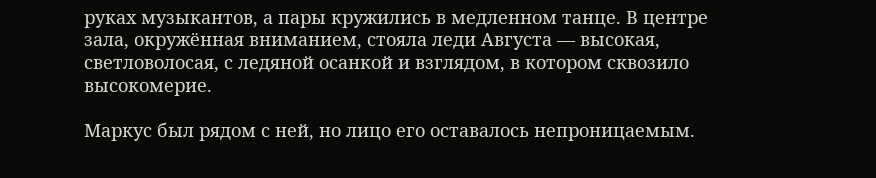руках музыкантов, а пары кружились в медленном танце. В центре зала, окружённая вниманием, стояла леди Августа — высокая, светловолосая, с ледяной осанкой и взглядом, в котором сквозило высокомерие.

Маркус был рядом с ней, но лицо его оставалось непроницаемым.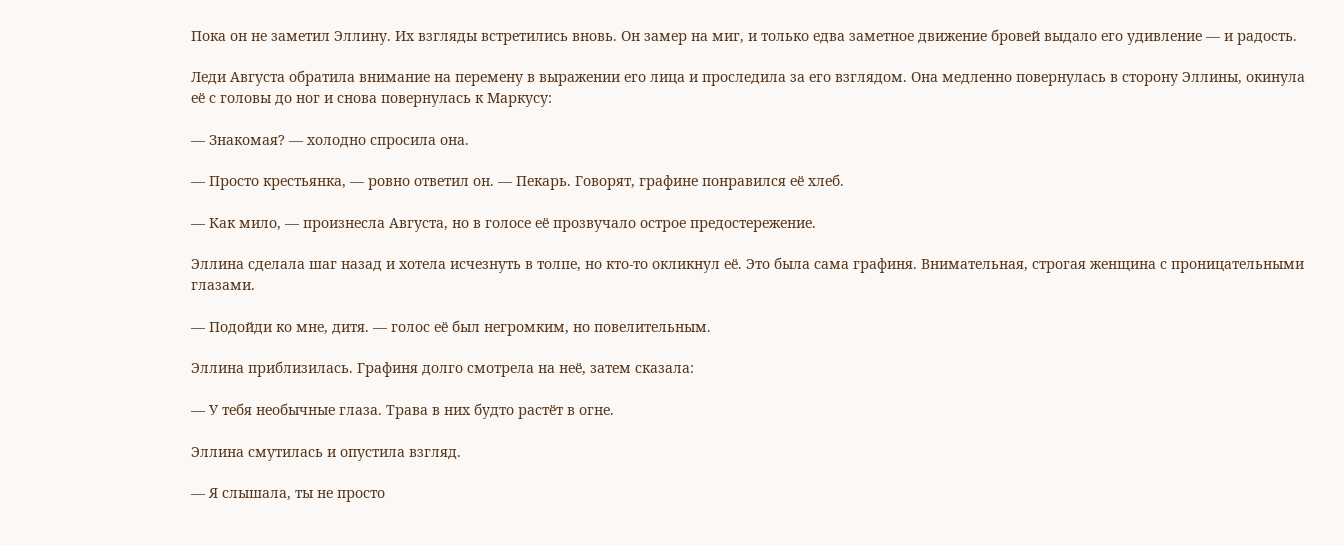Пока он не заметил Эллину. Их взгляды встретились вновь. Он замер на миг, и только едва заметное движение бровей выдало его удивление — и радость.

Леди Августа обратила внимание на перемену в выражении его лица и проследила за его взглядом. Она медленно повернулась в сторону Эллины, окинула её с головы до ног и снова повернулась к Маркусу:

— Знакомая? — холодно спросила она.

— Просто крестьянка, — ровно ответил он. — Пекарь. Говорят, графине понравился её хлеб.

— Как мило, — произнесла Августа, но в голосе её прозвучало острое предостережение.

Эллина сделала шаг назад и хотела исчезнуть в толпе, но кто-то окликнул её. Это была сама графиня. Внимательная, строгая женщина с проницательными глазами.

— Подойди ко мне, дитя. — голос её был негромким, но повелительным.

Эллина приблизилась. Графиня долго смотрела на неё, затем сказала:

— У тебя необычные глаза. Трава в них будто растёт в огне.

Эллина смутилась и опустила взгляд.

— Я слышала, ты не просто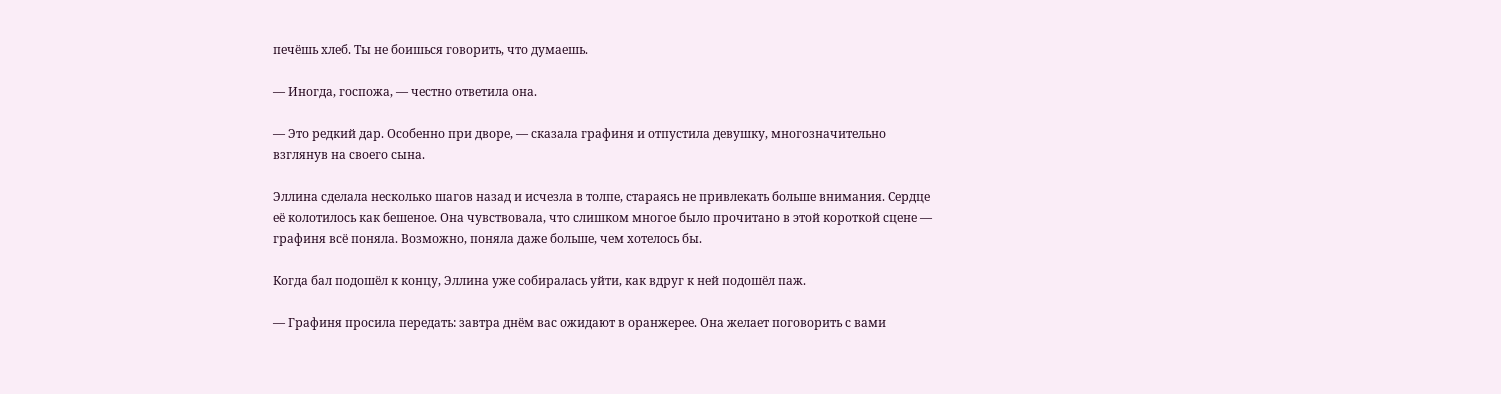печёшь хлеб. Ты не боишься говорить, что думаешь.

— Иногда, госпожа, — честно ответила она.

— Это редкий дар. Особенно при дворе, — сказала графиня и отпустила девушку, многозначительно взглянув на своего сына.

Эллина сделала несколько шагов назад и исчезла в толпе, стараясь не привлекать больше внимания. Сердце её колотилось как бешеное. Она чувствовала, что слишком многое было прочитано в этой короткой сцене — графиня всё поняла. Возможно, поняла даже больше, чем хотелось бы.

Когда бал подошёл к концу, Эллина уже собиралась уйти, как вдруг к ней подошёл паж.

— Графиня просила передать: завтра днём вас ожидают в оранжерее. Она желает поговорить с вами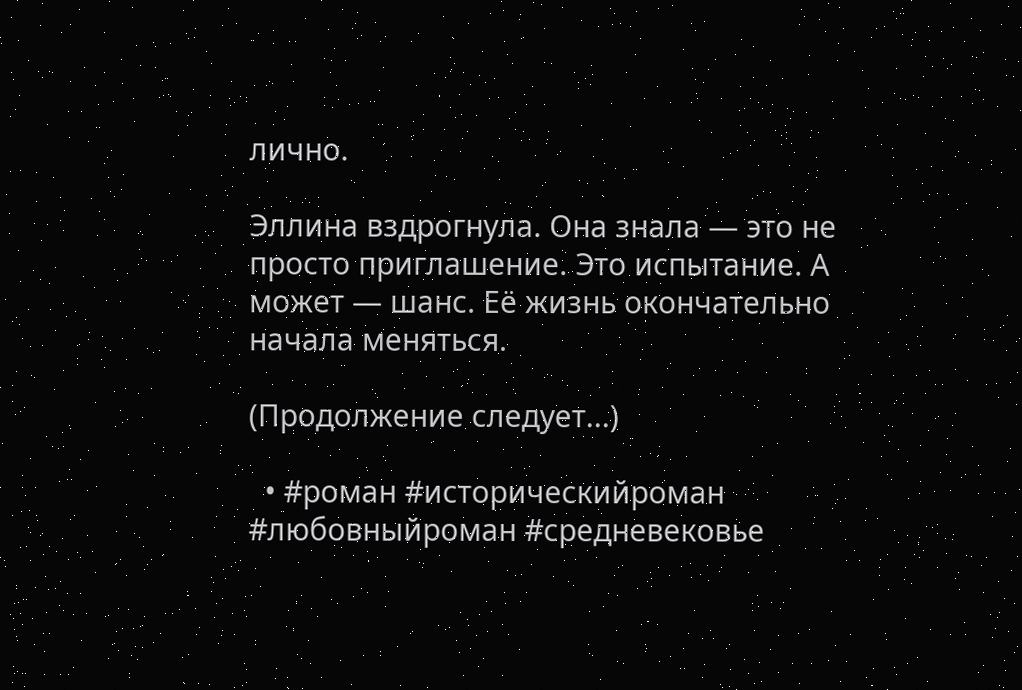лично.

Эллина вздрогнула. Она знала — это не просто приглашение. Это испытание. А может — шанс. Её жизнь окончательно начала меняться.

(Продолжение следует...)

  • #роман #историческийроман #любовныйроман #средневековье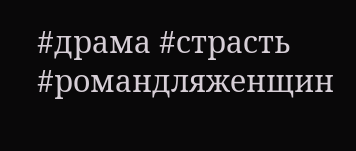#драма #страсть #романдляженщин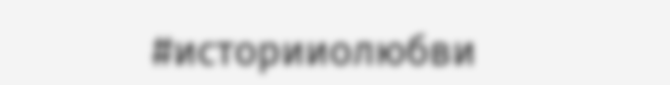#историиолюбви